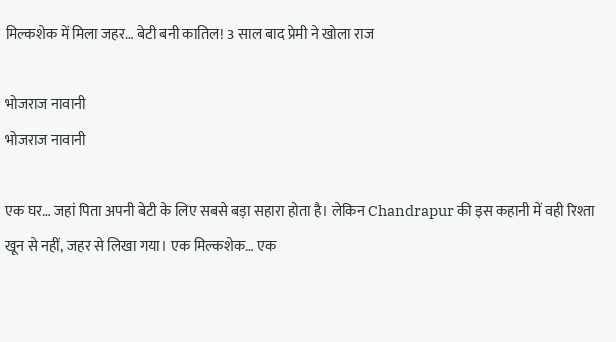मिल्कशेक में मिला जहर… बेटी बनी कातिल! 3 साल बाद प्रेमी ने खोला राज

भोजराज नावानी
भोजराज नावानी

एक घर… जहां पिता अपनी बेटी के लिए सबसे बड़ा सहारा होता है। लेकिन Chandrapur की इस कहानी में वही रिश्ता खून से नहीं, जहर से लिखा गया। एक मिल्कशेक… एक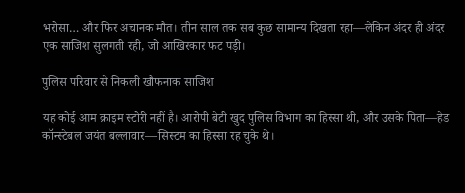भरोसा… और फिर अचानक मौत। तीन साल तक सब कुछ सामान्य दिखता रहा—लेकिन अंदर ही अंदर एक साजिश सुलगती रही, जो आखिरकार फट पड़ी।

पुलिस परिवार से निकली खौफनाक साजिश

यह कोई आम क्राइम स्टोरी नहीं है। आरोपी बेटी खुद पुलिस विभाग का हिस्सा थी, और उसके पिता—हेड कॉन्स्टेबल जयंत बल्लावार—सिस्टम का हिस्सा रह चुके थे।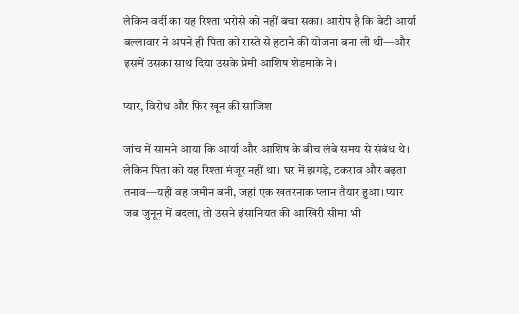लेकिन वर्दी का यह रिश्ता भरोसे को नहीं बचा सका। आरोप है कि बेटी आर्या बल्लावार ने अपने ही पिता को रास्ते से हटाने की योजना बना ली थी—और इसमें उसका साथ दिया उसके प्रेमी आशिष शेडमाके ने।

प्यार, विरोध और फिर खून की साजिश

जांच में सामने आया कि आर्या और आशिष के बीच लंबे समय से संबंध थे। लेकिन पिता को यह रिश्ता मंजूर नहीं था। घर में झगड़े, टकराव और बढ़ता तनाव—यही वह जमीन बनी, जहां एक खतरनाक प्लान तैयार हुआ। प्यार जब जुनून में बदला, तो उसने इंसानियत की आखिरी सीमा भी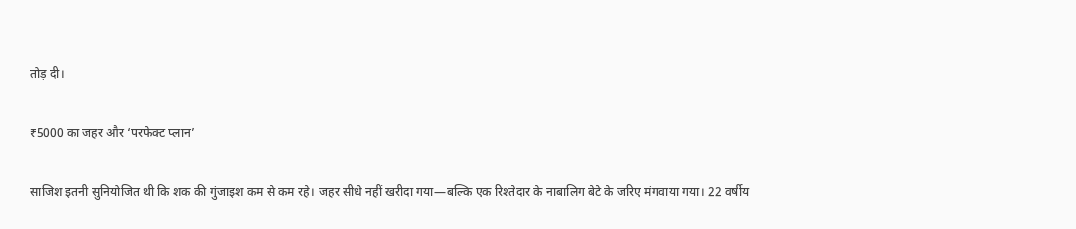तोड़ दी।

₹5000 का जहर और ‘परफेक्ट प्लान’

साजिश इतनी सुनियोजित थी कि शक की गुंजाइश कम से कम रहे। जहर सीधे नहीं खरीदा गया—बल्कि एक रिश्तेदार के नाबालिग बेटे के जरिए मंगवाया गया। 22 वर्षीय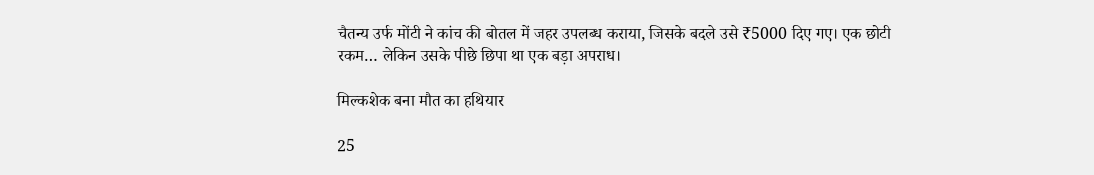चैतन्य उर्फ मोंटी ने कांच की बोतल में जहर उपलब्ध कराया, जिसके बदले उसे ₹5000 दिए गए। एक छोटी रकम… लेकिन उसके पीछे छिपा था एक बड़ा अपराध।

मिल्कशेक बना मौत का हथियार

25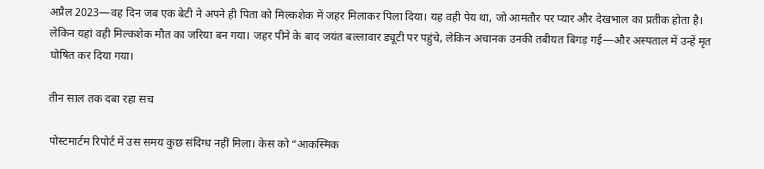अप्रैल 2023—वह दिन जब एक बेटी ने अपने ही पिता को मिल्कशेक में जहर मिलाकर पिला दिया। यह वही पेय था, जो आमतौर पर प्यार और देखभाल का प्रतीक होता है। लेकिन यहां वही मिल्कशेक मौत का जरिया बन गया। जहर पीने के बाद जयंत बल्लावार ड्यूटी पर पहुंचे, लेकिन अचानक उनकी तबीयत बिगड़ गई—और अस्पताल में उन्हें मृत घोषित कर दिया गया।

तीन साल तक दबा रहा सच

पोस्टमार्टम रिपोर्ट में उस समय कुछ संदिग्ध नहीं मिला। केस को “आकस्मिक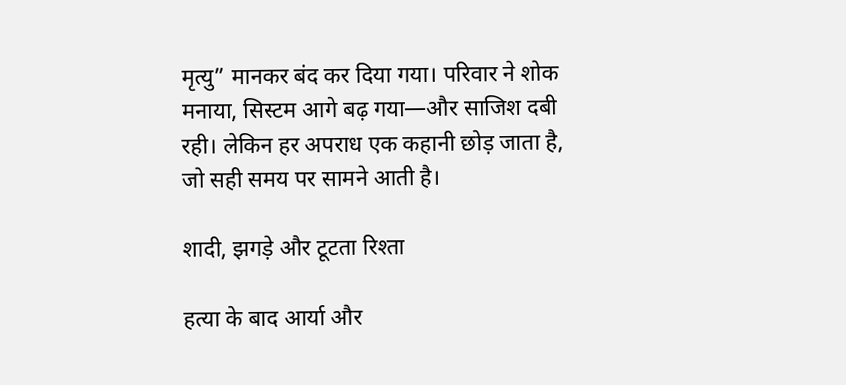मृत्यु” मानकर बंद कर दिया गया। परिवार ने शोक मनाया, सिस्टम आगे बढ़ गया—और साजिश दबी रही। लेकिन हर अपराध एक कहानी छोड़ जाता है, जो सही समय पर सामने आती है।

शादी, झगड़े और टूटता रिश्ता

हत्या के बाद आर्या और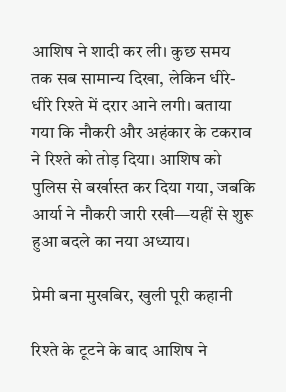आशिष ने शादी कर ली। कुछ समय तक सब सामान्य दिखा, लेकिन धीरे-धीरे रिश्ते में दरार आने लगी। बताया गया कि नौकरी और अहंकार के टकराव ने रिश्ते को तोड़ दिया। आशिष को पुलिस से बर्खास्त कर दिया गया, जबकि आर्या ने नौकरी जारी रखी—यहीं से शुरू हुआ बदले का नया अध्याय।

प्रेमी बना मुखबिर, खुली पूरी कहानी

रिश्ते के टूटने के बाद आशिष ने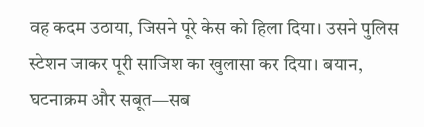वह कदम उठाया, जिसने पूरे केस को हिला दिया। उसने पुलिस स्टेशन जाकर पूरी साजिश का खुलासा कर दिया। बयान, घटनाक्रम और सबूत—सब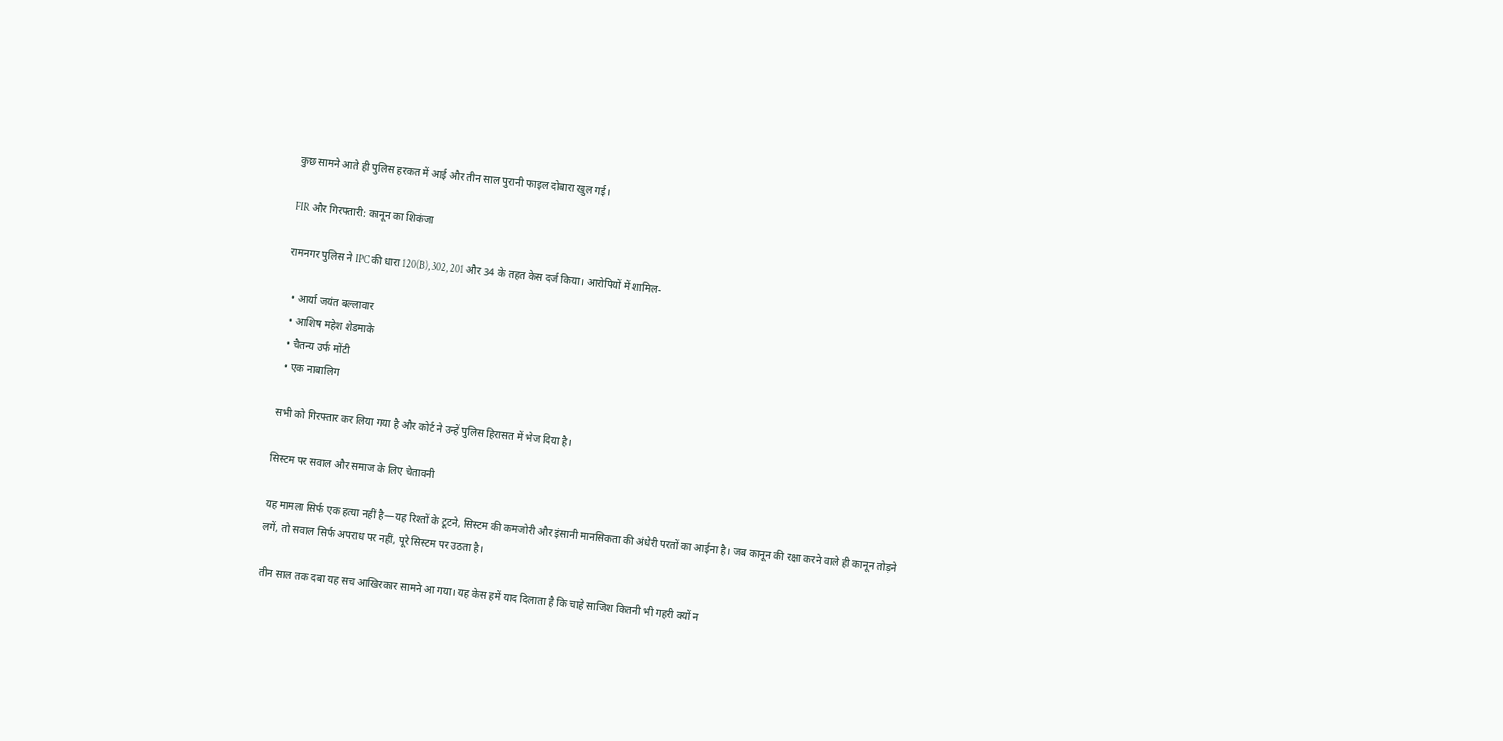कुछ सामने आते ही पुलिस हरकत में आई और तीन साल पुरानी फाइल दोबारा खुल गई।

FIR और गिरफ्तारी: कानून का शिकंजा

रामनगर पुलिस ने IPC की धारा 120(B), 302, 201 और 34 के तहत केस दर्ज किया। आरोपियों में शामिल-

  • आर्या जयंत बल्लावार
  • आशिष महेश शेडमाके
  • चैतन्य उर्फ मोंटी
  • एक नाबालिग

सभी को गिरफ्तार कर लिया गया है और कोर्ट ने उन्हें पुलिस हिरासत में भेज दिया है।

सिस्टम पर सवाल और समाज के लिए चेतावनी

यह मामला सिर्फ एक हत्या नहीं है—यह रिश्तों के टूटने, सिस्टम की कमजोरी और इंसानी मानसिकता की अंधेरी परतों का आईना है। जब कानून की रक्षा करने वाले ही कानून तोड़ने लगें, तो सवाल सिर्फ अपराध पर नहीं, पूरे सिस्टम पर उठता है।

तीन साल तक दबा यह सच आखिरकार सामने आ गया। यह केस हमें याद दिलाता है कि चाहे साजिश कितनी भी गहरी क्यों न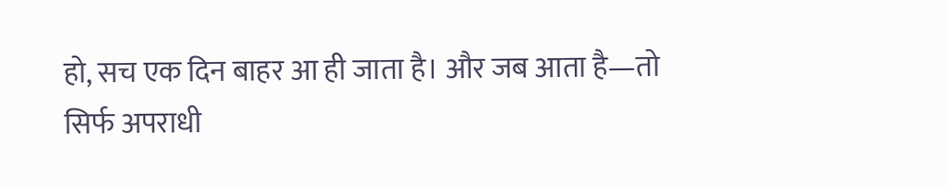हो, सच एक दिन बाहर आ ही जाता है। और जब आता है—तो सिर्फ अपराधी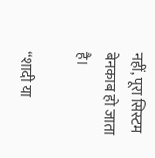नहीं, पूरा सिस्टम बेनकाब हो जाता है।

“शादी या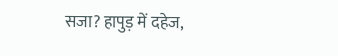सजा? हापुड़ में दहेज,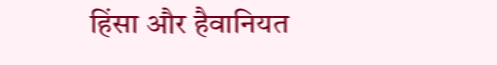हिंसा और हैवानियत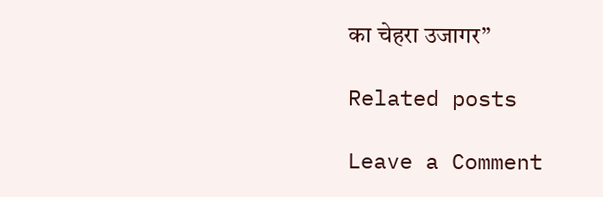का चेहरा उजागर”

Related posts

Leave a Comment